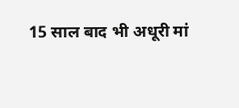15 साल बाद भी अधूरी मां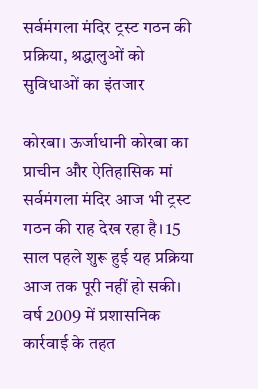सर्वमंगला मंदिर ट्रस्ट गठन की प्रक्रिया, श्रद्धालुओं को सुविधाओं का इंतजार

कोरबा। ऊर्जाधानी कोरबा का प्राचीन और ऐतिहासिक मां सर्वमंगला मंदिर आज भी ट्रस्ट गठन की राह देख रहा है। 15 साल पहले शुरू हुई यह प्रक्रिया आज तक पूरी नहीं हो सकी। वर्ष 2009 में प्रशासनिक कार्रवाई के तहत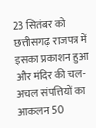23 सितंबर को छत्तीसगढ़ राजपत्र में इसका प्रकाशन हुआ और मंदिर की चल-अचल संपत्तियों का आकलन 50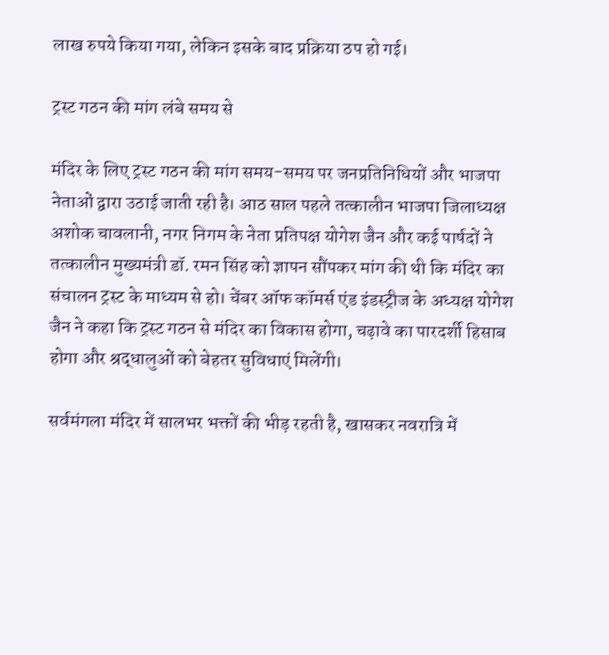लाख रुपये किया गया, लेकिन इसके बाद प्रक्रिया ठप हो गई।

ट्रस्ट गठन की मांग लंबे समय से

मंदिर के लिए ट्रस्ट गठन की मांग समय-समय पर जनप्रतिनिधियों और भाजपा नेताओं द्वारा उठाई जाती रही है। आठ साल पहले तत्कालीन भाजपा जिलाध्यक्ष अशोक चावलानी, नगर निगम के नेता प्रतिपक्ष योगेश जैन और कई पार्षदों ने तत्कालीन मुख्यमंत्री डॉ. रमन सिंह को ज्ञापन सौंपकर मांग की थी कि मंदिर का संचालन ट्रस्ट के माध्यम से हो। चेंबर ऑफ कॉमर्स एंड इंडस्ट्रीज के अध्यक्ष योगेश जैन ने कहा कि ट्रस्ट गठन से मंदिर का विकास होगा, चढ़ावे का पारदर्शी हिसाब होगा और श्रद्धालुओं को बेहतर सुविधाएं मिलेंगी।

सर्वमंगला मंदिर में सालभर भक्तों की भीड़ रहती है, खासकर नवरात्रि में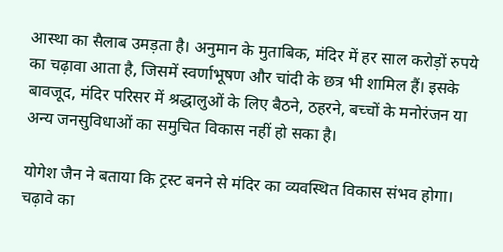आस्था का सैलाब उमड़ता है। अनुमान के मुताबिक, मंदिर में हर साल करोड़ों रुपये का चढ़ावा आता है, जिसमें स्वर्णाभूषण और चांदी के छत्र भी शामिल हैं। इसके बावजूद, मंदिर परिसर में श्रद्धालुओं के लिए बैठने, ठहरने, बच्चों के मनोरंजन या अन्य जनसुविधाओं का समुचित विकास नहीं हो सका है।

योगेश जैन ने बताया कि ट्रस्ट बनने से मंदिर का व्यवस्थित विकास संभव होगा। चढ़ावे का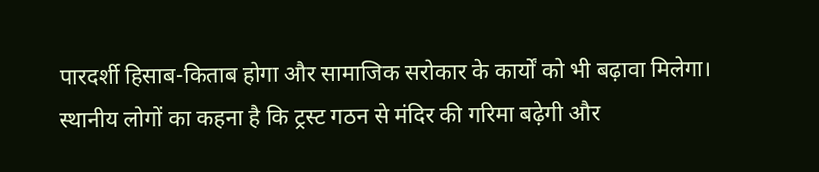पारदर्शी हिसाब-किताब होगा और सामाजिक सरोकार के कार्यों को भी बढ़ावा मिलेगा। स्थानीय लोगों का कहना है कि ट्रस्ट गठन से मंदिर की गरिमा बढ़ेगी और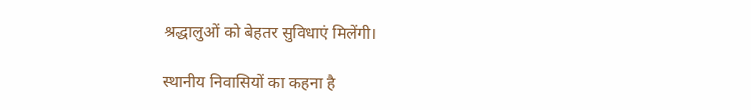श्रद्धालुओं को बेहतर सुविधाएं मिलेंगी।

स्थानीय निवासियों का कहना है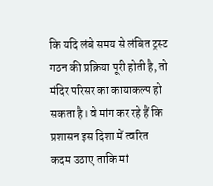कि यदि लंबे समय से लंबित ट्रस्ट गठन की प्रक्रिया पूरी होती है, तो मंदिर परिसर का कायाकल्प हो सकता है। वे मांग कर रहे हैं कि प्रशासन इस दिशा में त्वरित कदम उठाए ताकि मां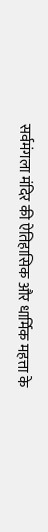सर्वमंगला मंदिर की ऐतिहासिक और धार्मिक महत्ता के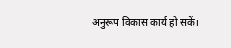अनुरूप विकास कार्य हो सकें।